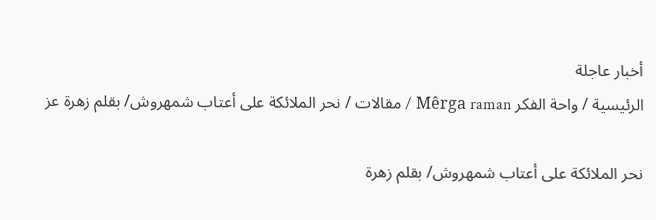أخبار عاجلة
الرئيسية / واحة الفكر Mêrga raman / مقالات / نحر الملائكة على أعتاب شمهروش/ بقلم زهرة عز

نحر الملائكة على أعتاب شمهروش/ بقلم زهرة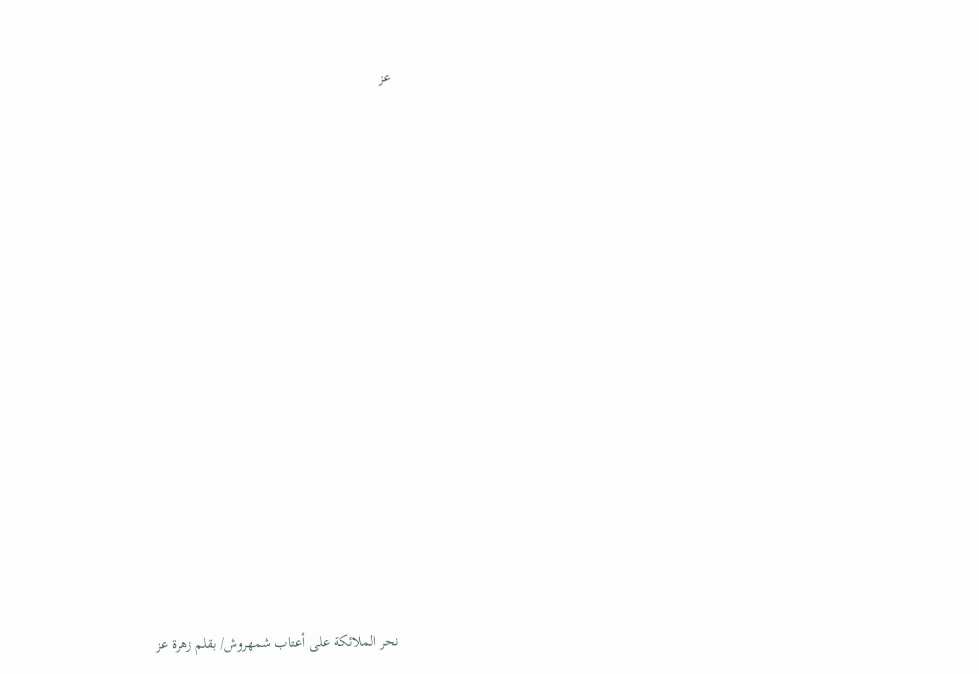عز



















نحر الملائكة على أعتاب شمهروش/ بقلم زهرة عز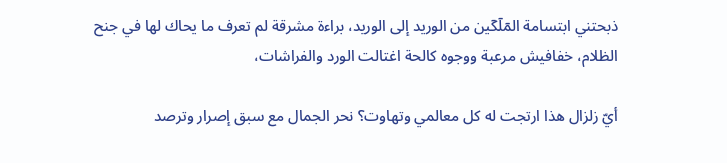ذبحتني ابتسامة المٓلٓكٓين من الوريد إلى الوريد، براءة مشرقة لم تعرف ما يحاك لها في جنح الظلام، خفافيش مرعبة ووجوه كالحة اغتالت الورد والفراشات،

أيّ زلزال هذا ارتجت له كل معالمي وتهاوت؟ نحر الجمال مع سبق إصرار وترصد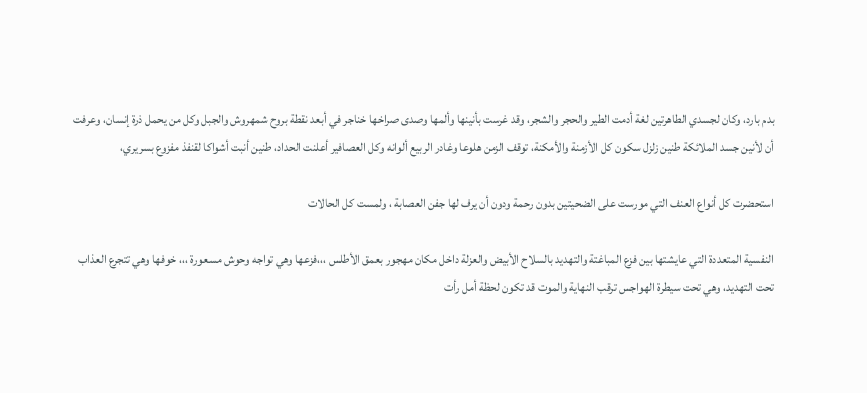بدم بارد، وكان لجسدي الطاهرتين لغة أدمت الطير والحجر والشجر، وقد غرست بأنينها وألمها وصدى صراخها خناجر في أبعد نقطة بروح شمهروش والجبل وكل من يحمل ذرة إنسان، وعرفت أن لأنين جسد الملائكة طنين زلزل سكون كل الأزمنة والأمكنة، توقف الزمن هلوعا وغادر الربيع ألوانه وكل العصافير أعلنت الحداد، طنين أنبت أشواكا لقنفذ مفزوع بسريري،

استحضرت كل أنواع العنف التي مورست على الضحيتين بدون رحمة ودون أن يرف لها جفن العصابة ، ولمست كل الحالات

النفسية المتعددة التي عايشتها بين فزع المباغتة والتهديد بالسلاح الأبيض والعزلة داخل مكان مهجور بعمق الأطلس ،،،فزعها وهي تواجه وحوش مسعورة ،،، خوفها وهي تتجرع العذاب تحت التهديد، وهي تحت سيطرة الهواجس ترقب النهاية والموت قد تكون لحظة أمل رأت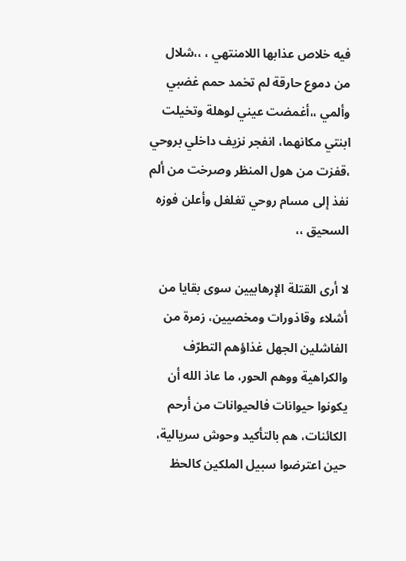فيه خلاص عذابها اللامنتهي ، ،،شلال من دموع حارقة لم تخمد حمم غضبي وألمي ،،أغمضت عيني لوهلة وتخيلت ابنتي مكانهما، انفجر نزيف داخلي بروحي ،قفزت من هول المنظر وصرخت من ألم نفذ إلى مسام روحي تغلغل وأعلن فوزه السحيق ،،

لا أرى القتلة الإرهابيين سوى بقايا من أشلاء وقاذورات ومخصيين، زمرة من الفاشلين الجهل غذاؤهم التطرّف والكراهية ووهم الحور، ما عاذ الله أن يكونوا حيوانات فالحيوانات من أرحم الكائنات، هم بالتأكيد وحوش سريالية، حين اعترضوا سبيل الملكين كالحظ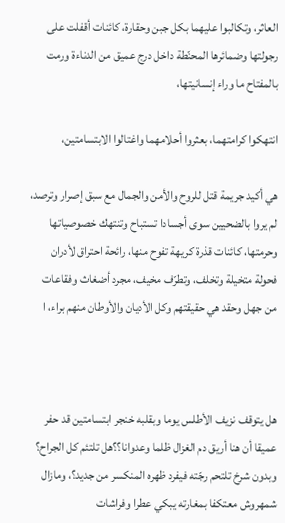العاثر، وتكالبوا عليهما بكل جبن وحقارة، كائنات أقفلت على رجولتها وضمائرها المحنّطة داخل درج عميق من الدناءة ورمت بالمفتاح ما وراء إنسانيتها،

انتهكوا كرامتهما، بعثروا أحلامهما واغتالوا الابتسامتين،

هي أكيد جريمة قتل للروح والأمن والجمال مع سبق إصرار وترصد، لم يروا بالضحيين سوى أجسادا تستباح وتنتهك خصوصياتها وحرمتها، كائنات قذرة كريهة تفوح منها، رائحة احتراق لأدران فحولة متخيلة وتخلف، وتطرّف مخيف، مجرد أضغاث وفقاعات من جهل وحقد هي حقيقتهم وكل الأديان والأوطان منهم براء، ا



هل يتوقف نزيف الأطلس يوما وبقلبه خنجر ابتسامتين قد حفر عميقا أن هنا أريق دم الغزال ظلما وعدوانا؟؟هل تلتئم كل الجراح؟ وبدون شرخ تلتحم رجّته فيفرد ظهره المنكسر من جديد؟، ومازال شمهروش معتكفا بمغارته يبكي عطرا وفراشات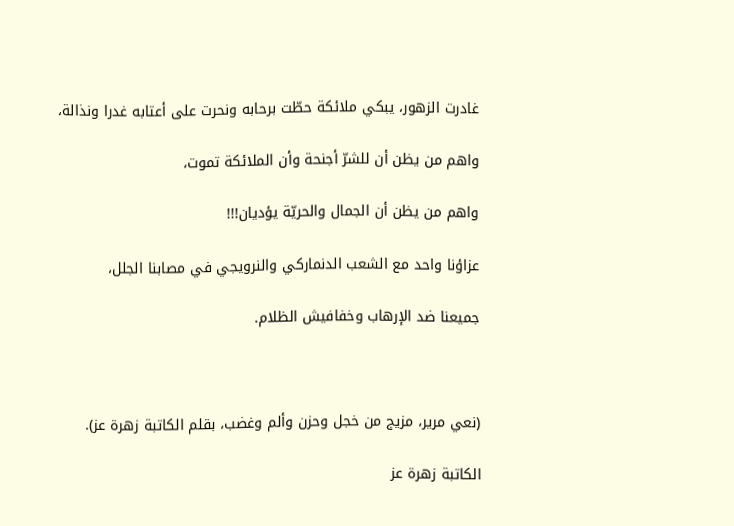غادرت الزهور، يبكي ملائكة حطّت برحابه ونحرت على أعتابه غدرا ونذالة،

واهم من يظن أن للشرّ أجنحة وأن الملائكة تموت،

واهم من يظن أن الجمال والحريّة يؤديان!!!

عزاؤنا واحد مع الشعب الدنماركي والنرويجي في مصابنا الجلل،

جميعنا ضد الإرهاب وخفافيش الظلام.



(نعي مرير، مزيج من خجل وحزن وألم وغضب، بقلم الكاتبة زهرة عز).

الكاتبة زهرة عز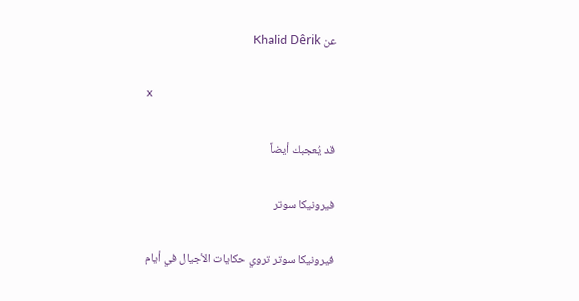عن Khalid Dêrik

x

قد يُعجبك أيضاً

فيرونيكا سوتر

فيرونيكا سوتر تروي حكايات الأجيال في أيام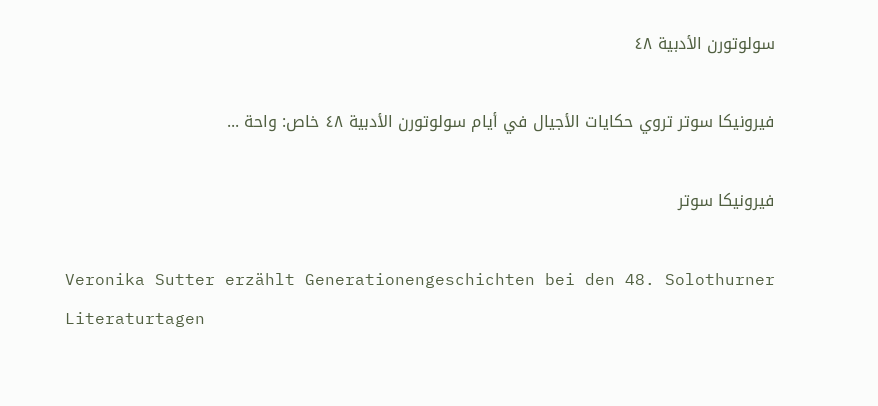سولوتورن الأدبية ٤٨

فيرونيكا سوتر تروي حكايات الأجيال في أيام سولوتورن الأدبية ٤٨ خاص: واحة ...

فيرونيكا سوتر

Veronika Sutter erzählt Generationengeschichten bei den 48. Solothurner Literaturtagen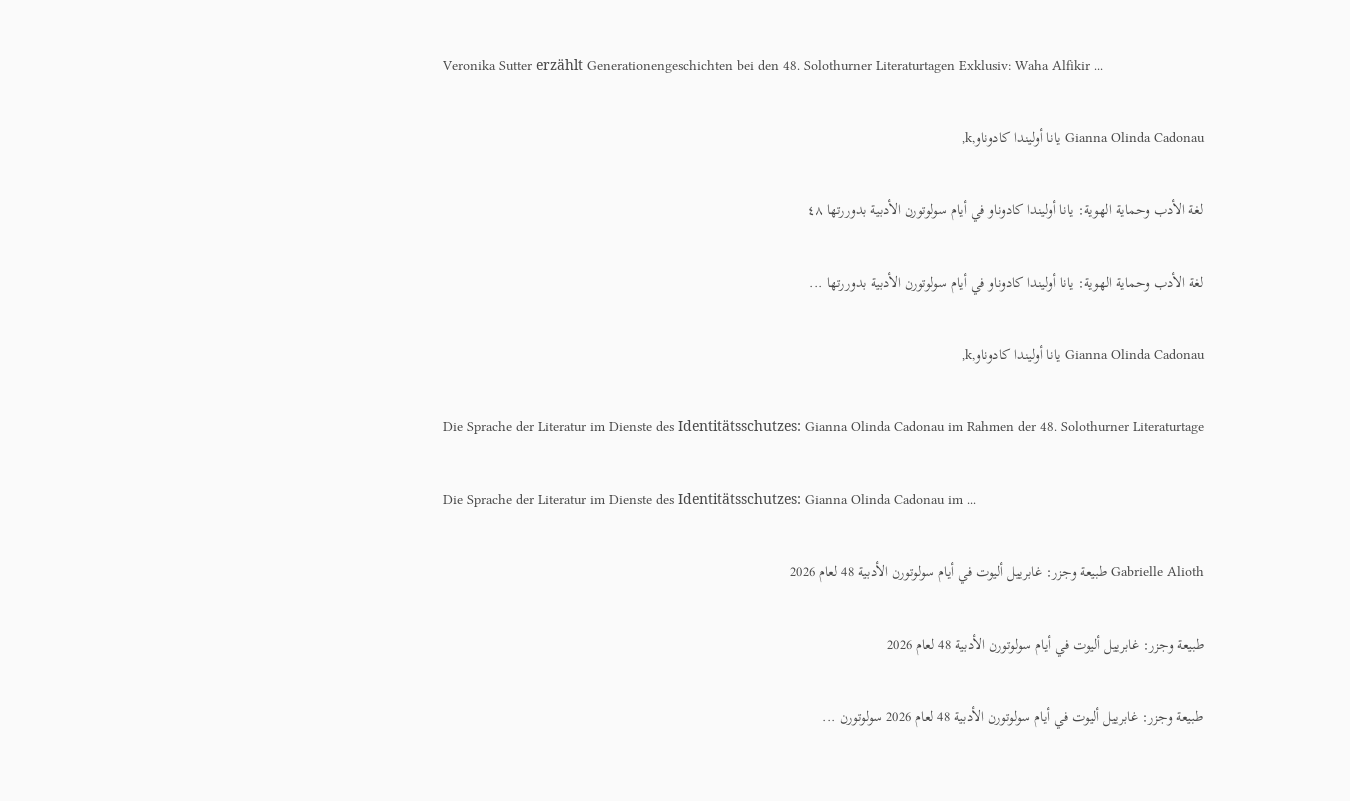Veronika Sutter erzählt Generationengeschichten bei den 48. Solothurner Literaturtagen Exklusiv: Waha Alfikir ...

Gianna Olinda Cadonau يانا أوليندا كادوناو,k,

لغة الأدب وحماية الهوية: يانا أوليندا كادوناو في أيام سولوتورن الأدبية بدوررتها ٤٨

لغة الأدب وحماية الهوية: يانا أوليندا كادوناو في أيام سولوتورن الأدبية بدوررتها ...

Gianna Olinda Cadonau يانا أوليندا كادوناو,k,

Die Sprache der Literatur im Dienste des Identitätsschutzes: Gianna Olinda Cadonau im Rahmen der 48. Solothurner Literaturtage

Die Sprache der Literatur im Dienste des Identitätsschutzes: Gianna Olinda Cadonau im ...

Gabrielle Alioth طبيعة وجزر: غابرييل أليوت في أيام سولوتورن الأدبية 48 لعام 2026

طبيعة وجزر: غابرييل أليوت في أيام سولوتورن الأدبية 48 لعام 2026

طبيعة وجزر: غابرييل أليوت في أيام سولوتورن الأدبية 48 لعام 2026 سولوتورن ...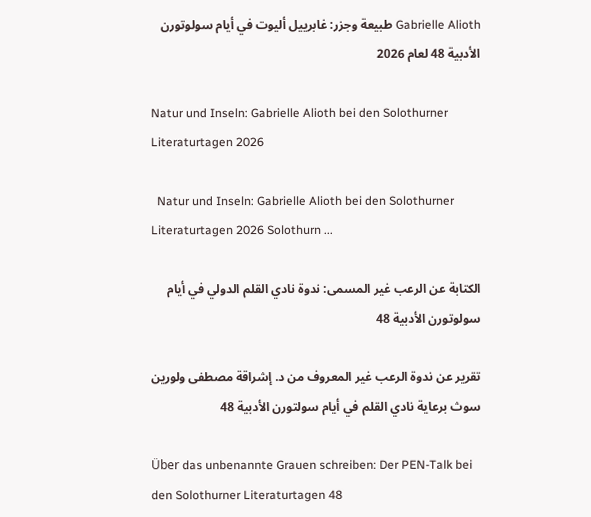Gabrielle Alioth طبيعة وجزر: غابرييل أليوت في أيام سولوتورن الأدبية 48 لعام 2026

Natur und Inseln: Gabrielle Alioth bei den Solothurner Literaturtagen 2026

  Natur und Inseln: Gabrielle Alioth bei den Solothurner Literaturtagen 2026 Solothurn ...

الكتابة عن الرعب غير المسمى: ندوة نادي القلم الدولي في أيام سولوتورن الأدبية 48

تقرير عن ندوة الرعب غير المعروف من د. إشراقة مصطفى ولورين سوث برعاية نادي القلم في أيام سولتورن الأدبية 48

Über das unbenannte Grauen schreiben: Der PEN-Talk bei den Solothurner Literaturtagen 48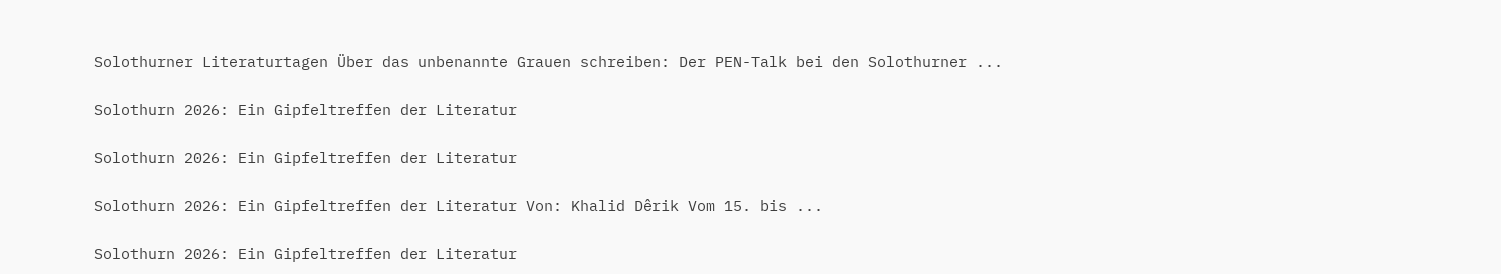Solothurner Literaturtagen Über das unbenannte Grauen schreiben: Der PEN-Talk bei den Solothurner ...

Solothurn 2026: Ein Gipfeltreffen der Literatur

Solothurn 2026: Ein Gipfeltreffen der Literatur

Solothurn 2026: Ein Gipfeltreffen der Literatur Von: Khalid Dêrik Vom 15. bis ...

Solothurn 2026: Ein Gipfeltreffen der Literatur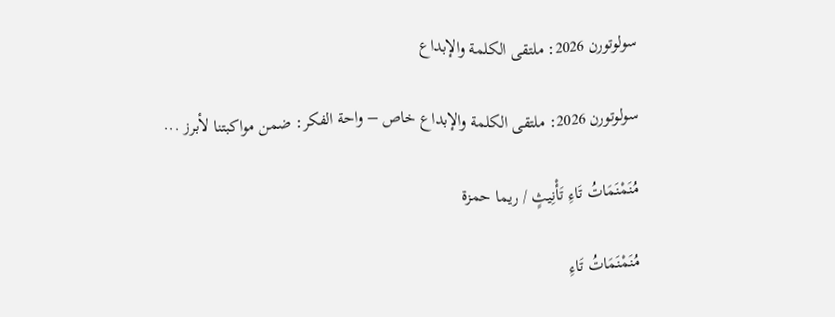سولوتورن 2026: ملتقى الكلمة والإبداع

سولوتورن 2026: ملتقى الكلمة والإبداع خاص – واحة الفكر: ضمن مواكبتنا لأبرز ...

مُنَمْنَمَاتُ تَاءِ تَأْنِيثٍ / ريما حمزة

مُنَمْنَمَاتُ تَاءِ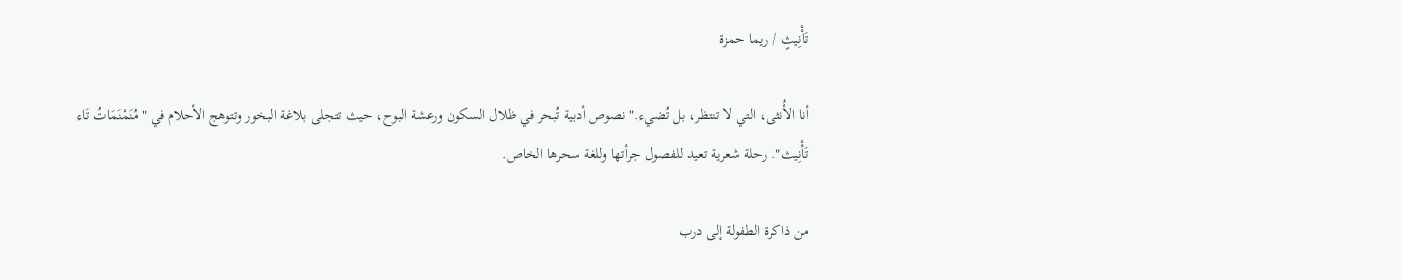تَأْنِيثٍ / ريما حمزة

أنا الأُنثى، التي لا تنتظر، بل تُضيء." نصوص أدبية تُبحر في ظلال السكون ورعشة البوح، حيث تتجلى بلاغة البخور وتتوهج الأحلام في "مُنَمْنَمَاتُ تَاء تَأْنِيث". رحلة شعرية تعيد للفصول جرأتها وللغة سحرها الخاص.

من ذاكرة الطفولة إلى درب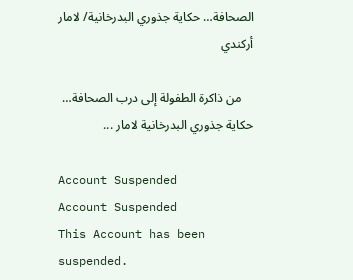الصحافة… حكاية جذوري البدرخانية/ لامار أركندي

    من ذاكرة الطفولة إلى درب الصحافة… حكاية جذوري البدرخانية لامار ...

Account Suspended
Account Suspended
This Account has been suspended.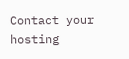Contact your hosting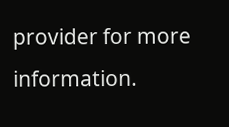provider for more information.